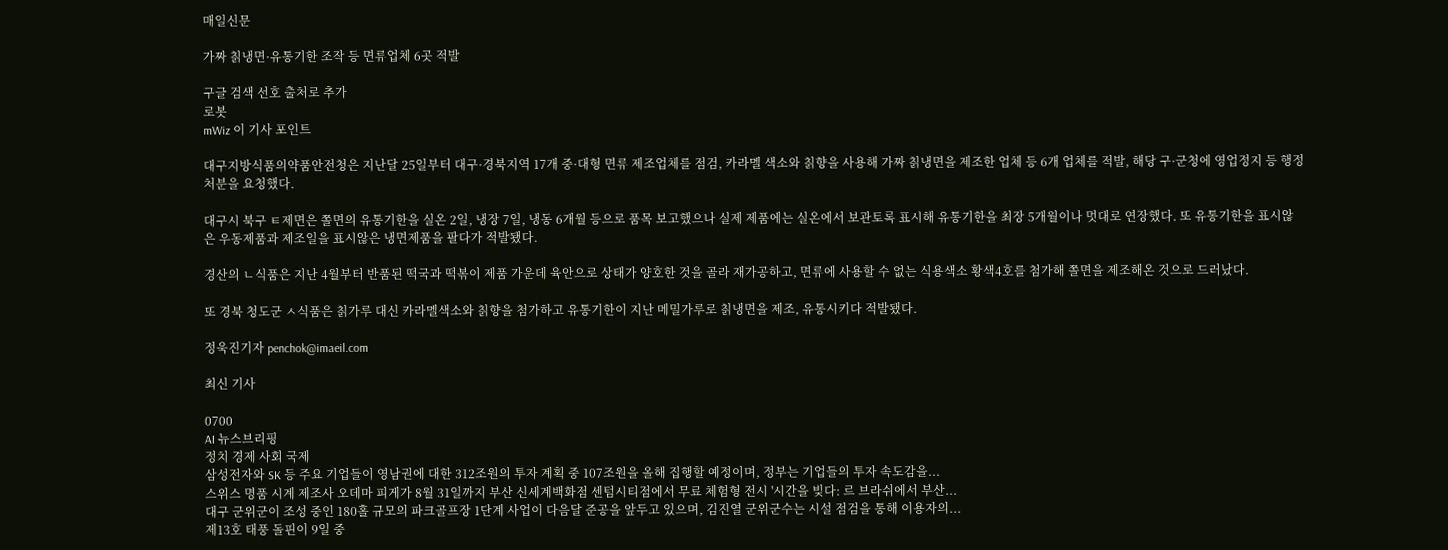매일신문

가짜 칡냉면·유통기한 조작 등 면류업체 6곳 적발

구글 검색 선호 출처로 추가
로봇
mWiz 이 기사 포인트

대구지방식품의약품안전청은 지난달 25일부터 대구·경북지역 17개 중·대형 면류 제조업체를 점검, 카라멜 색소와 칡향을 사용해 가짜 칡냉면을 제조한 업체 등 6개 업체를 적발, 해당 구·군청에 영업정지 등 행정처분을 요청했다.

대구시 북구 ㅌ제면은 쫄면의 유통기한을 실온 2일, 냉장 7일, 냉동 6개월 등으로 품목 보고했으나 실제 제품에는 실온에서 보관토록 표시해 유통기한을 최장 5개월이나 멋대로 연장했다. 또 유통기한을 표시않은 우동제품과 제조일을 표시않은 냉면제품을 팔다가 적발됐다.

경산의 ㄴ식품은 지난 4월부터 반품된 떡국과 떡볶이 제품 가운데 육안으로 상태가 양호한 것을 골라 재가공하고, 면류에 사용할 수 없는 식용색소 황색4호를 첨가해 쫄면을 제조해온 것으로 드러났다.

또 경북 청도군 ㅅ식품은 칡가루 대신 카라멜색소와 칡향을 첨가하고 유통기한이 지난 메밀가루로 칡냉면을 제조, 유통시키다 적발됐다.

정욱진기자 penchok@imaeil.com

최신 기사

0700
AI 뉴스브리핑
정치 경제 사회 국제
삼성전자와 SK 등 주요 기업들이 영남권에 대한 312조원의 투자 계획 중 107조원을 올해 집행할 예정이며, 정부는 기업들의 투자 속도감을...
스위스 명품 시계 제조사 오데마 피게가 8월 31일까지 부산 신세계백화점 센텀시티점에서 무료 체험형 전시 '시간을 빚다: 르 브라쉬에서 부산...
대구 군위군이 조성 중인 180홀 규모의 파크골프장 1단계 사업이 다음달 준공을 앞두고 있으며, 김진열 군위군수는 시설 점검을 통해 이용자의...
제13호 태풍 돌핀이 9일 중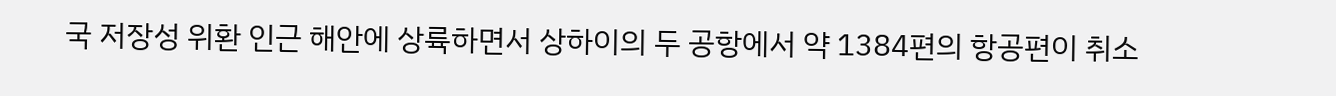국 저장성 위환 인근 해안에 상륙하면서 상하이의 두 공항에서 약 1384편의 항공편이 취소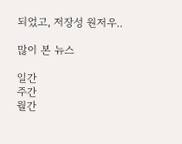되었고, 저장성 원저우..

많이 본 뉴스

일간
주간
월간